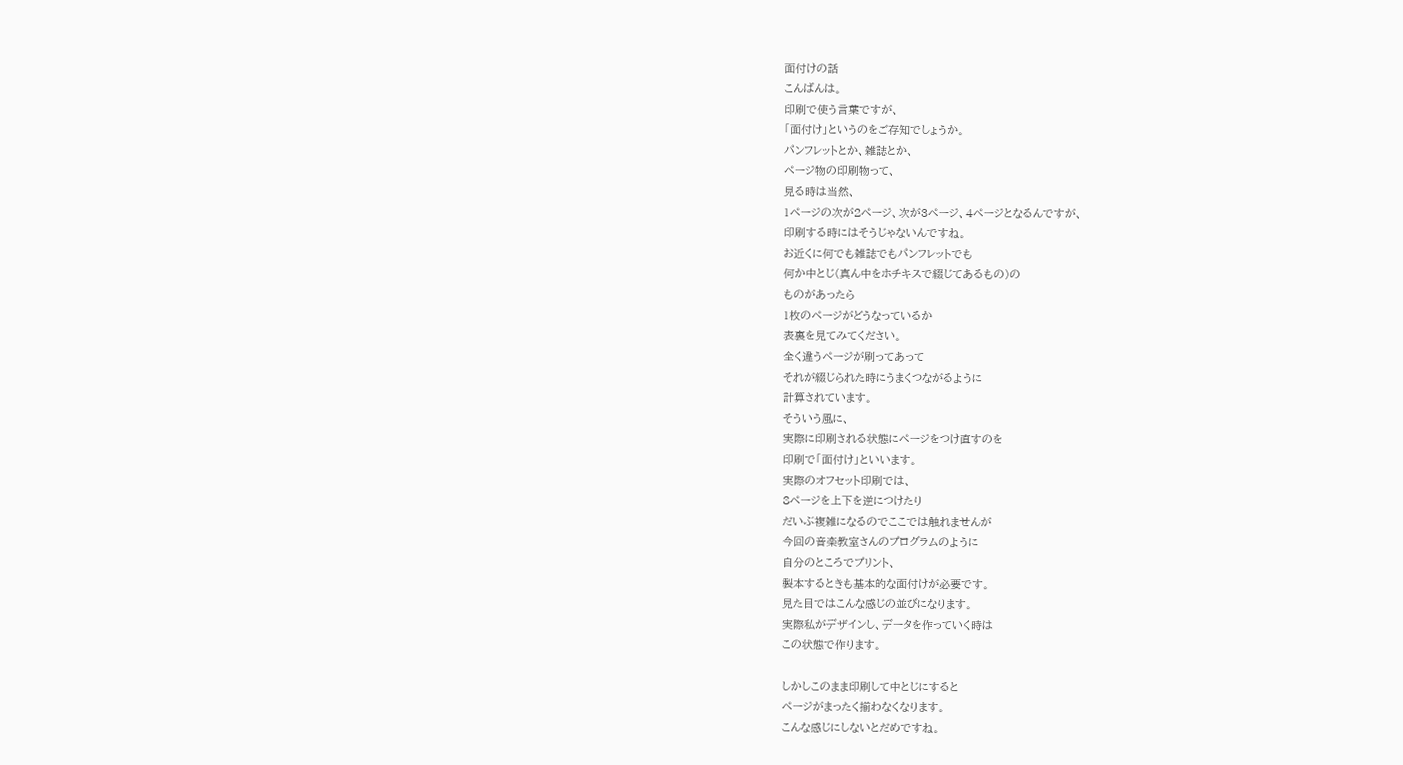面付けの話
こんばんは。
印刷で使う言葉ですが、
「面付け」というのをご存知でしょうか。
パンフレットとか、雑誌とか、
ページ物の印刷物って、
見る時は当然、
1ページの次が2ページ、次が3ページ、4ページとなるんですが、
印刷する時にはそうじゃないんですね。
お近くに何でも雑誌でもパンフレットでも
何か中とじ(真ん中をホチキスで綴じてあるもの)の
ものがあったら
1枚のページがどうなっているか
表裏を見てみてください。
全く違うページが刷ってあって
それが綴じられた時にうまくつながるように
計算されています。
そういう風に、
実際に印刷される状態にページをつけ直すのを
印刷で「面付け」といいます。
実際のオフセット印刷では、
8ページを上下を逆につけたり
だいぶ複雑になるのでここでは触れませんが
今回の音楽教室さんのプログラムのように
自分のところでプリント、
製本するときも基本的な面付けが必要です。
見た目ではこんな感じの並びになります。
実際私がデザインし、データを作っていく時は
この状態で作ります。

しかしこのまま印刷して中とじにすると
ページがまったく揃わなくなります。
こんな感じにしないとだめですね。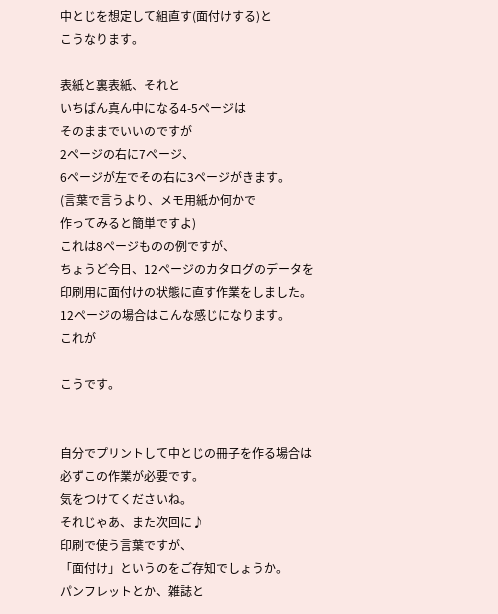中とじを想定して組直す(面付けする)と
こうなります。

表紙と裏表紙、それと
いちばん真ん中になる4-5ページは
そのままでいいのですが
2ページの右に7ページ、
6ページが左でその右に3ページがきます。
(言葉で言うより、メモ用紙か何かで
作ってみると簡単ですよ)
これは8ページものの例ですが、
ちょうど今日、12ページのカタログのデータを
印刷用に面付けの状態に直す作業をしました。
12ページの場合はこんな感じになります。
これが

こうです。


自分でプリントして中とじの冊子を作る場合は
必ずこの作業が必要です。
気をつけてくださいね。
それじゃあ、また次回に♪
印刷で使う言葉ですが、
「面付け」というのをご存知でしょうか。
パンフレットとか、雑誌と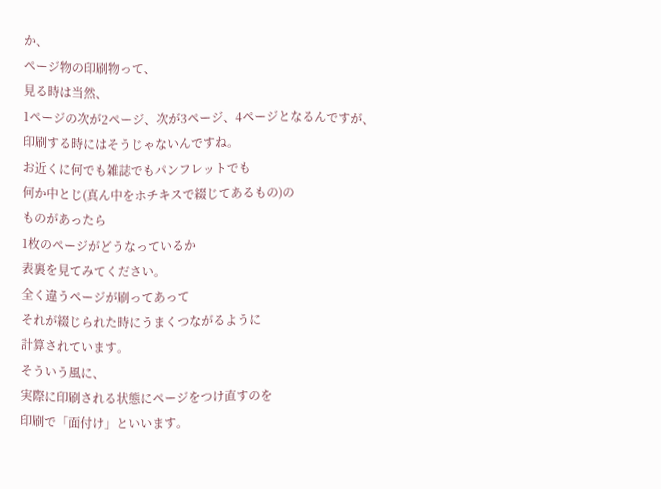か、
ページ物の印刷物って、
見る時は当然、
1ページの次が2ページ、次が3ページ、4ページとなるんですが、
印刷する時にはそうじゃないんですね。
お近くに何でも雑誌でもパンフレットでも
何か中とじ(真ん中をホチキスで綴じてあるもの)の
ものがあったら
1枚のページがどうなっているか
表裏を見てみてください。
全く違うページが刷ってあって
それが綴じられた時にうまくつながるように
計算されています。
そういう風に、
実際に印刷される状態にページをつけ直すのを
印刷で「面付け」といいます。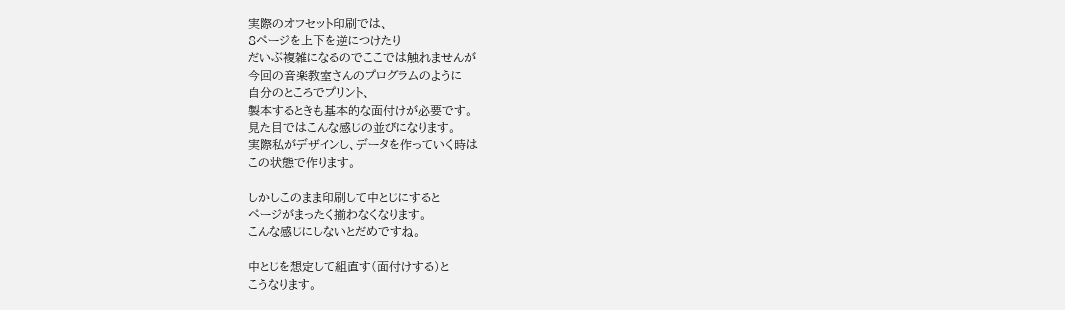実際のオフセット印刷では、
8ページを上下を逆につけたり
だいぶ複雑になるのでここでは触れませんが
今回の音楽教室さんのプログラムのように
自分のところでプリント、
製本するときも基本的な面付けが必要です。
見た目ではこんな感じの並びになります。
実際私がデザインし、データを作っていく時は
この状態で作ります。

しかしこのまま印刷して中とじにすると
ページがまったく揃わなくなります。
こんな感じにしないとだめですね。

中とじを想定して組直す(面付けする)と
こうなります。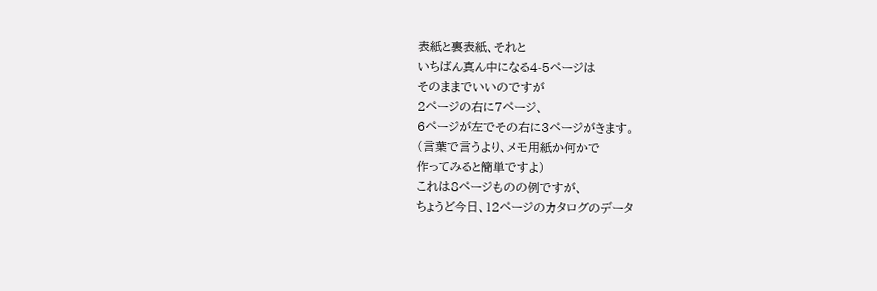表紙と裏表紙、それと
いちばん真ん中になる4-5ページは
そのままでいいのですが
2ページの右に7ページ、
6ページが左でその右に3ページがきます。
(言葉で言うより、メモ用紙か何かで
作ってみると簡単ですよ)
これは8ページものの例ですが、
ちょうど今日、12ページのカタログのデータ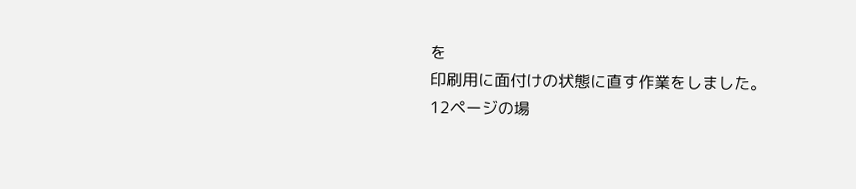を
印刷用に面付けの状態に直す作業をしました。
12ページの場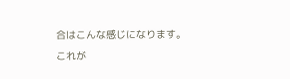合はこんな感じになります。
これが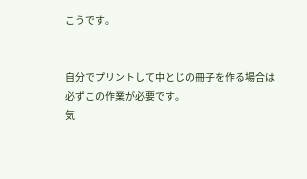こうです。


自分でプリントして中とじの冊子を作る場合は
必ずこの作業が必要です。
気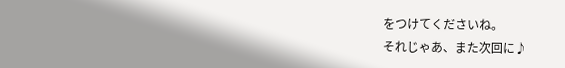をつけてくださいね。
それじゃあ、また次回に♪